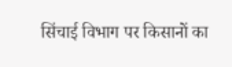सिंचाई विभाग पर किसानों का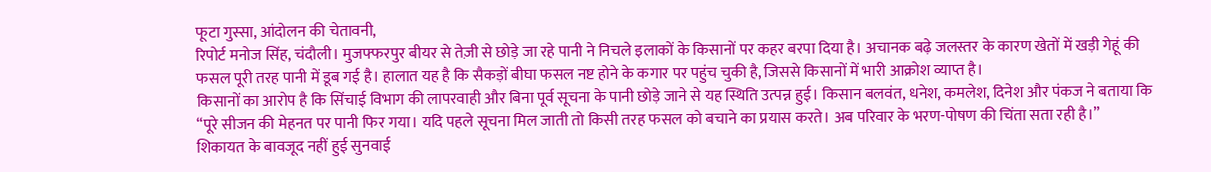फूटा गुस्सा, आंदोलन की चेतावनी,
रिपोर्ट मनोज सिंह, चंदौली। मुजफ्फरपुर बीयर से तेज़ी से छोड़े जा रहे पानी ने निचले इलाकों के किसानों पर कहर बरपा दिया है। अचानक बढ़े जलस्तर के कारण खेतों में खड़ी गेहूं की फसल पूरी तरह पानी में डूब गई है। हालात यह है कि सैकड़ों बीघा फसल नष्ट होने के कगार पर पहुंच चुकी है, जिससे किसानों में भारी आक्रोश व्याप्त है।
किसानों का आरोप है कि सिंचाई विभाग की लापरवाही और बिना पूर्व सूचना के पानी छोड़े जाने से यह स्थिति उत्पन्न हुई। किसान बलवंत, धनेश, कमलेश, दिनेश और पंकज ने बताया कि “पूरे सीजन की मेहनत पर पानी फिर गया। यदि पहले सूचना मिल जाती तो किसी तरह फसल को बचाने का प्रयास करते। अब परिवार के भरण-पोषण की चिंता सता रही है।”
शिकायत के बावजूद नहीं हुई सुनवाई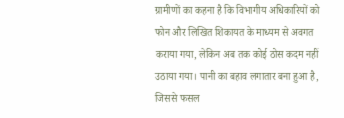ग्रामीणों का कहना है कि विभागीय अधिकारियों को फोन और लिखित शिकायत के माध्यम से अवगत कराया गया, लेकिन अब तक कोई ठोस कदम नहीं उठाया गया। पानी का बहाव लगातार बना हुआ है, जिससे फसल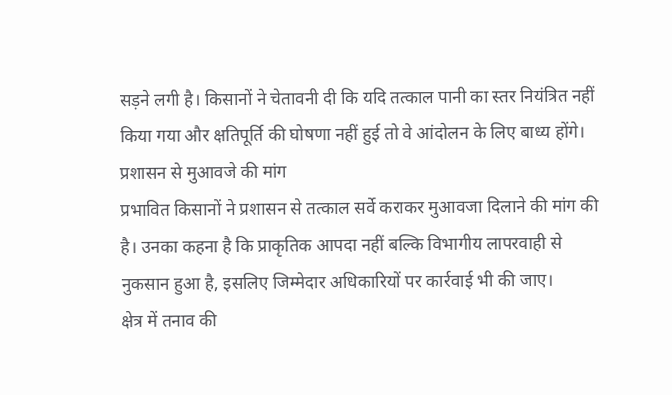सड़ने लगी है। किसानों ने चेतावनी दी कि यदि तत्काल पानी का स्तर नियंत्रित नहीं किया गया और क्षतिपूर्ति की घोषणा नहीं हुई तो वे आंदोलन के लिए बाध्य होंगे।
प्रशासन से मुआवजे की मांग
प्रभावित किसानों ने प्रशासन से तत्काल सर्वे कराकर मुआवजा दिलाने की मांग की है। उनका कहना है कि प्राकृतिक आपदा नहीं बल्कि विभागीय लापरवाही से नुकसान हुआ है, इसलिए जिम्मेदार अधिकारियों पर कार्रवाई भी की जाए।
क्षेत्र में तनाव की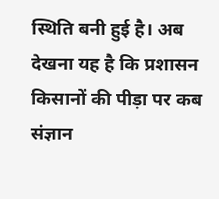स्थिति बनी हुई है। अब देखना यह है कि प्रशासन किसानों की पीड़ा पर कब संज्ञान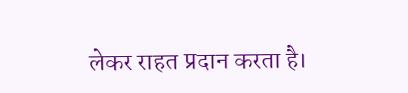लेकर राहत प्रदान करता है।